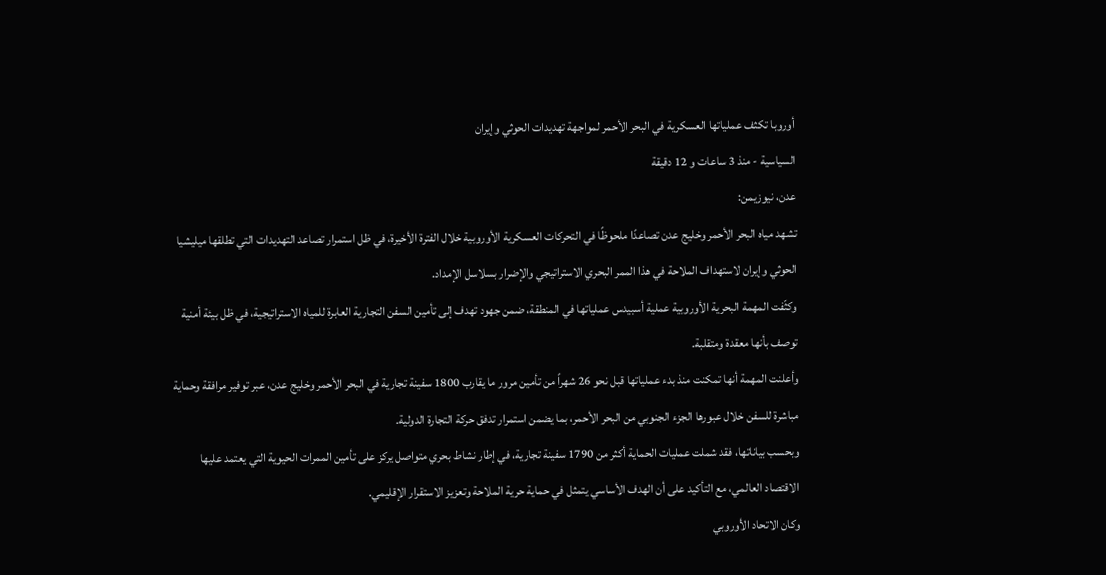أوروبا تكثف عملياتها العسكرية في البحر الأحمر لمواجهة تهديدات الحوثي وإيران
السياسية - منذ 3 ساعات و 12 دقيقة
عدن، نيوزيمن:
تشهد مياه البحر الأحمر وخليج عدن تصاعدًا ملحوظًا في التحركات العسكرية الأوروبية خلال الفترة الأخيرة، في ظل استمرار تصاعد التهديدات التي تطلقها ميليشيا الحوثي وإيران لاستهداف الملاحة في هذا الممر البحري الاستراتيجي والإضرار بسلاسل الإمداد.
وكثّفت المهمة البحرية الأوروبية عملية أسبيدس عملياتها في المنطقة، ضمن جهود تهدف إلى تأمين السفن التجارية العابرة للمياه الاستراتيجية، في ظل بيئة أمنية توصف بأنها معقدة ومتقلبة.
وأعلنت المهمة أنها تمكنت منذ بدء عملياتها قبل نحو 26 شهراً من تأمين مرور ما يقارب 1800 سفينة تجارية في البحر الأحمر وخليج عدن، عبر توفير مرافقة وحماية مباشرة للسفن خلال عبورها الجزء الجنوبي من البحر الأحمر، بما يضمن استمرار تدفق حركة التجارة الدولية.
وبحسب بياناتها، فقد شملت عمليات الحماية أكثر من 1790 سفينة تجارية، في إطار نشاط بحري متواصل يركز على تأمين الممرات الحيوية التي يعتمد عليها الاقتصاد العالمي، مع التأكيد على أن الهدف الأساسي يتمثل في حماية حرية الملاحة وتعزيز الاستقرار الإقليمي.
وكان الاتحاد الأوروبي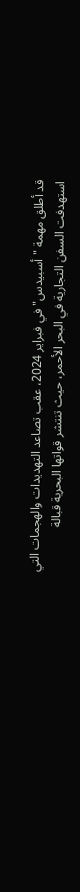قد أطلق مهمة "أسبيدس" في فبراير 2024، عقب تصاعد التهديدات والهجمات التي استهدفت السفن التجارية في البحر الأحمر، حيث تنتشر قواتها البحرية قبالة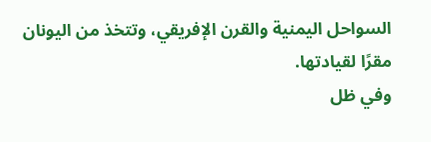السواحل اليمنية والقرن الإفريقي، وتتخذ من اليونان مقرًا لقيادتها.
وفي ظل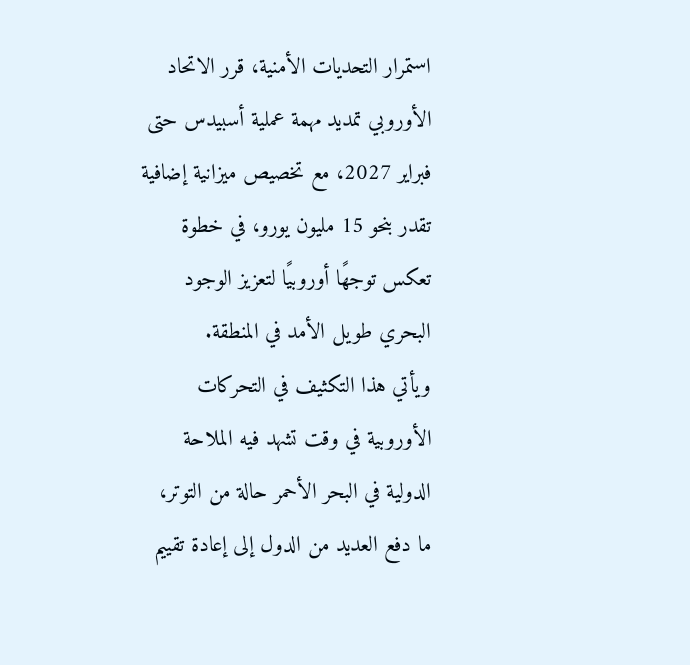استمرار التحديات الأمنية، قرر الاتحاد الأوروبي تمديد مهمة عملية أسبيدس حتى فبراير 2027، مع تخصيص ميزانية إضافية تقدر بنحو 15 مليون يورو، في خطوة تعكس توجهًا أوروبيًا لتعزيز الوجود البحري طويل الأمد في المنطقة.
ويأتي هذا التكثيف في التحركات الأوروبية في وقت تشهد فيه الملاحة الدولية في البحر الأحمر حالة من التوتر، ما دفع العديد من الدول إلى إعادة تقييم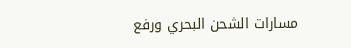مسارات الشحن البحري ورفع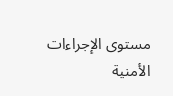مستوى الإجراءات الأمنية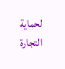لحماية التجارة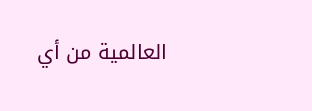العالمية من أي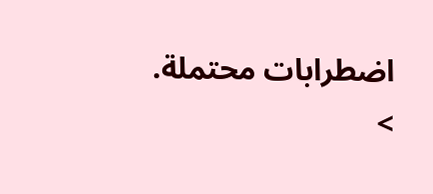اضطرابات محتملة.
>